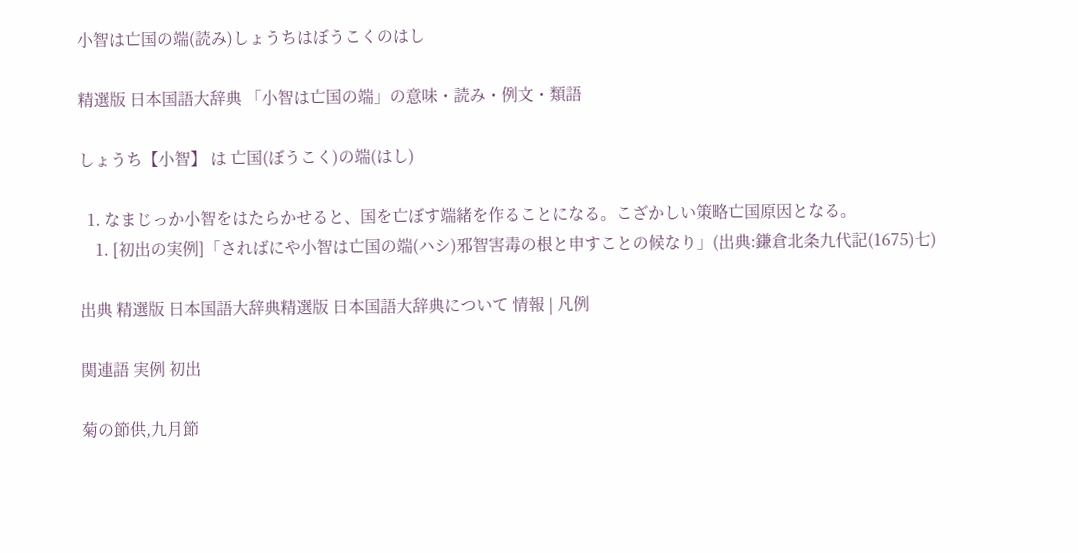小智は亡国の端(読み)しょうちはぼうこくのはし

精選版 日本国語大辞典 「小智は亡国の端」の意味・読み・例文・類語

しょうち【小智】 は 亡国(ぼうこく)の端(はし)

  1. なまじっか小智をはたらかせると、国を亡ぼす端緒を作ることになる。こざかしい策略亡国原因となる。
    1. [初出の実例]「さればにや小智は亡国の端(ハシ)邪智害毒の根と申すことの候なり」(出典:鎌倉北条九代記(1675)七)

出典 精選版 日本国語大辞典精選版 日本国語大辞典について 情報 | 凡例

関連語 実例 初出

菊の節供,九月節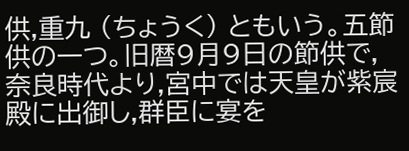供,重九 (ちょうく) ともいう。五節供の一つ。旧暦9月9日の節供で,奈良時代より,宮中では天皇が紫宸殿に出御し,群臣に宴を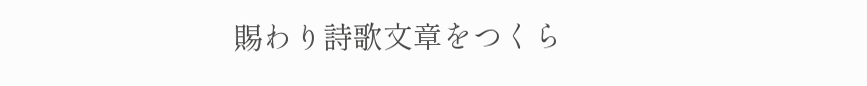賜わり詩歌文章をつくら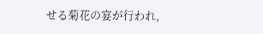せる菊花の宴が行われ,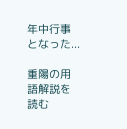年中行事となった...

重陽の用語解説を読む